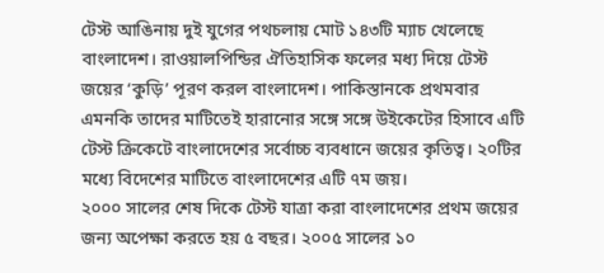টেস্ট আঙিনায় দুই যুগের পথচলায় মোট ১৪৩টি ম্যাচ খেলেছে বাংলাদেশ। রাওয়ালপিন্ডির ঐতিহাসিক ফলের মধ্য দিয়ে টেস্ট জয়ের ‘কুড়ি’ পূরণ করল বাংলাদেশ। পাকিস্তানকে প্রথমবার এমনকি তাদের মাটিতেই হারানোর সঙ্গে সঙ্গে উইকেটের হিসাবে এটি টেস্ট ক্রিকেটে বাংলাদেশের সর্বোচ্চ ব্যবধানে জয়ের কৃতিত্ব। ২০টির মধ্যে বিদেশের মাটিতে বাংলাদেশের এটি ৭ম জয়।
২০০০ সালের শেষ দিকে টেস্ট যাত্রা করা বাংলাদেশের প্রথম জয়ের জন্য অপেক্ষা করতে হয় ৫ বছর। ২০০৫ সালের ১০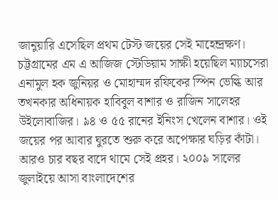জানুয়ারি এসেছিল প্রথম টেস্ট জয়ের সেই মাহেন্দ্রক্ষণ। চট্টগ্রামের এম এ আজিজ স্টেডিয়াম সাক্ষী হয়েছিল ম্যাচসেরা এনামুল হক জুনিয়র ও মোহাম্মদ রফিকের স্পিন ভেল্কি আর তখনকার অধিনায়ক হাবিবুল বাশার ও রাজিন সালেহর উইলোবাজির। ৯৪ ও ৫৫ রানের ইনিংস খেলেন বাশার। ওই জয়ের পর আবার ঘুরতে শুরু করে অপেক্ষার ঘড়ির কাঁটা। আরও চার বছর বাদে থামে সেই প্রহর। ২০০৯ সালের জুলাইয়ে আসা বাংলাদেশের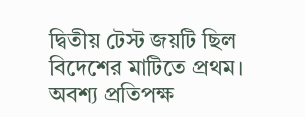দ্বিতীয় টেস্ট জয়টি ছিল বিদেশের মাটিতে প্রথম। অবশ্য প্রতিপক্ষ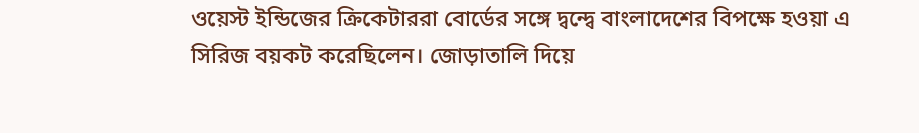ওয়েস্ট ইন্ডিজের ক্রিকেটাররা বোর্ডের সঙ্গে দ্বন্দ্বে বাংলাদেশের বিপক্ষে হওয়া এ সিরিজ বয়কট করেছিলেন। জোড়াতালি দিয়ে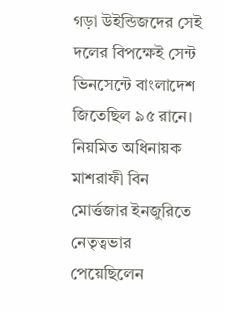গড়া উইন্ডিজদের সেই দলের বিপক্ষেই সেন্ট ভিনসেন্টে বাংলাদেশ জিতেছিল ৯৫ রানে। নিয়মিত অধিনায়ক মাশরাফী বিন মোর্ত্তজার ইনজুরিতে নেতৃত্বভার পেয়েছিলেন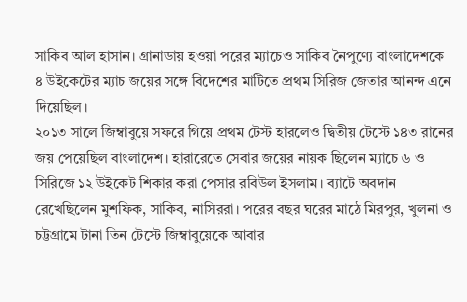সাকিব আল হাসান। গ্রানাডায় হওয়া পরের ম্যাচেও সাকিব নৈপুণ্যে বাংলাদেশকে ৪ উইকেটের ম্যাচ জয়ের সঙ্গে বিদেশের মাটিতে প্রথম সিরিজ জেতার আনন্দ এনে দিয়েছিল।
২০১৩ সালে জিম্বাবুয়ে সফরে গিয়ে প্রথম টেস্ট হারলেও দ্বিতীয় টেস্টে ১৪৩ রানের জয় পেয়েছিল বাংলাদেশ। হারারেতে সেবার জয়ের নায়ক ছিলেন ম্যাচে ৬ ও সিরিজে ১২ উইকেট শিকার করা পেসার রবিউল ইসলাম। ব্যাটে অবদান রেখেছিলেন মুশফিক, সাকিব, নাসিররা। পরের বছর ঘরের মাঠে মিরপুর, খুলনা ও চট্টগ্রামে টানা তিন টেস্টে জিম্বাবুয়েকে আবার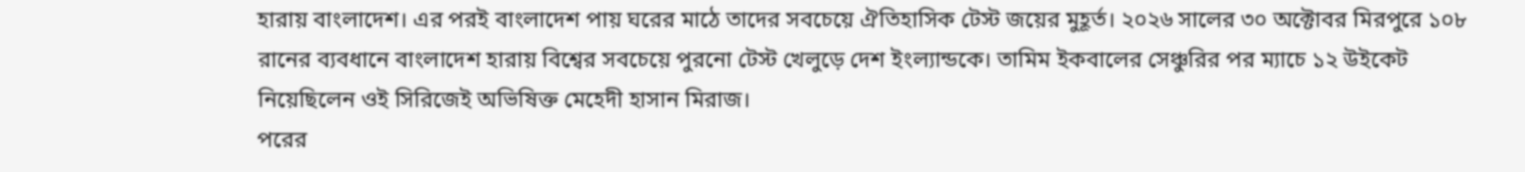হারায় বাংলাদেশ। এর পরই বাংলাদেশ পায় ঘরের মাঠে তাদের সবচেয়ে ঐতিহাসিক টেস্ট জয়ের মুহূর্ত। ২০২৬ সালের ৩০ অক্টোবর মিরপুরে ১০৮ রানের ব্যবধানে বাংলাদেশ হারায় বিশ্বের সবচেয়ে পুরনো টেস্ট খেলুড়ে দেশ ইংল্যান্ডকে। তামিম ইকবালের সেঞ্চুরির পর ম্যাচে ১২ উইকেট নিয়েছিলেন ওই সিরিজেই অভিষিক্ত মেহেদী হাসান মিরাজ।
পরের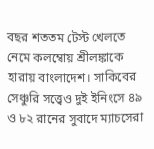বছর শততম টেস্ট খেলতে নেমে কলম্বোয় শ্রীলঙ্কাকে হারায় বাংলাদেশ। সাকিবের সেঞ্চুরি সত্ত্বেও দুই ইনিংসে ৪৯ ও ৮২ রানের সুবাদে ম্যাচসেরা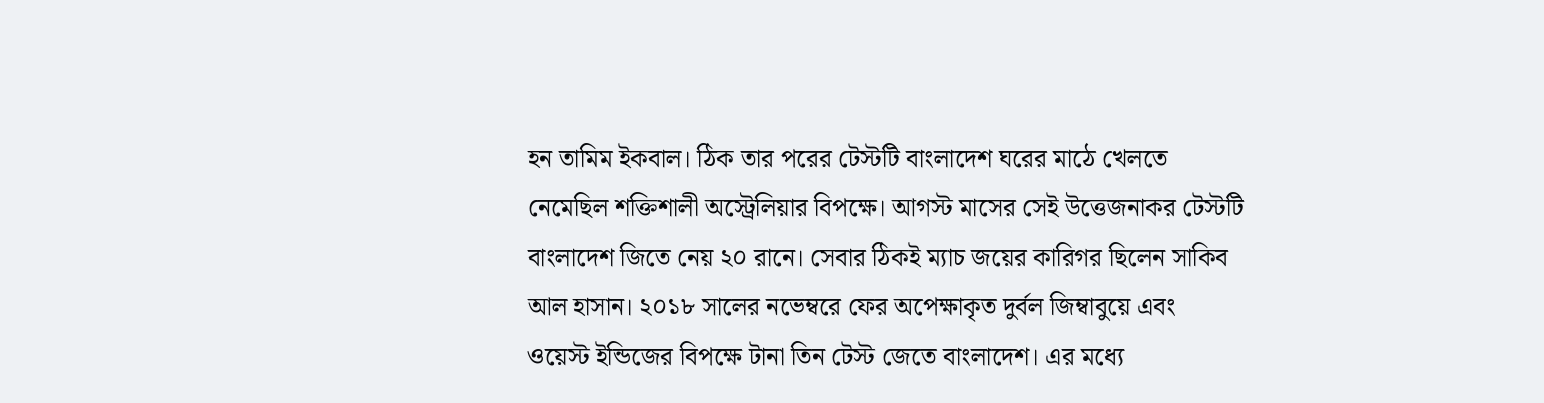হন তামিম ইকবাল। ঠিক তার পরের টেস্টটি বাংলাদেশ ঘরের মাঠে খেলতে নেমেছিল শক্তিশালী অস্ট্রেলিয়ার বিপক্ষে। আগস্ট মাসের সেই উত্তেজনাকর টেস্টটি বাংলাদেশ জিতে নেয় ২০ রানে। সেবার ঠিকই ম্যাচ জয়ের কারিগর ছিলেন সাকিব আল হাসান। ২০১৮ সালের নভেম্বরে ফের অপেক্ষাকৃত দুর্বল জিম্বাবুয়ে এবং ওয়েস্ট ইন্ডিজের বিপক্ষে টানা তিন টেস্ট জেতে বাংলাদেশ। এর মধ্যে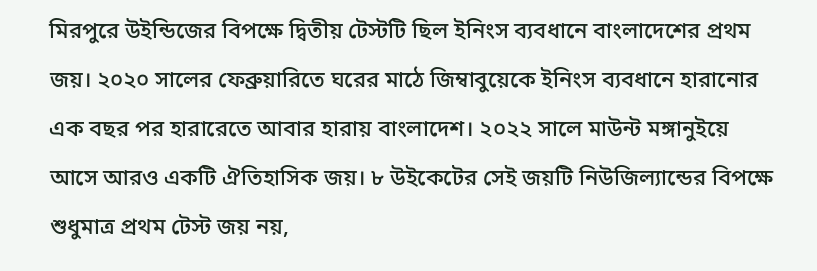মিরপুরে উইন্ডিজের বিপক্ষে দ্বিতীয় টেস্টটি ছিল ইনিংস ব্যবধানে বাংলাদেশের প্রথম জয়। ২০২০ সালের ফেব্রুয়ারিতে ঘরের মাঠে জিম্বাবুয়েকে ইনিংস ব্যবধানে হারানোর এক বছর পর হারারেতে আবার হারায় বাংলাদেশ। ২০২২ সালে মাউন্ট মঙ্গানুইয়ে আসে আরও একটি ঐতিহাসিক জয়। ৮ উইকেটের সেই জয়টি নিউজিল্যান্ডের বিপক্ষে শুধুমাত্র প্রথম টেস্ট জয় নয়,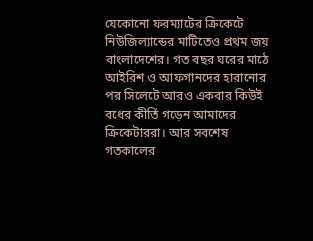যেকোনো ফরম্যাটের ক্রিকেটে নিউজিল্যান্ডের মাটিতেও প্রথম জয় বাংলাদেশের। গত বছর ঘরের মাঠে আইরিশ ও আফগানদের হারানোর পর সিলেটে আরও একবার কিউই বধের কীর্তি গড়েন আমাদের ক্রিকেটাররা। আর সবশেষ গতকালের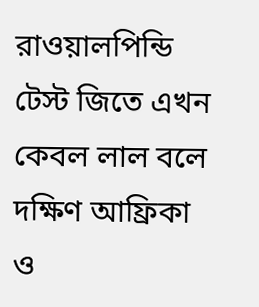রাওয়ালপিন্ডি টেস্ট জিতে এখন কেবল লাল বলে দক্ষিণ আফ্রিকা ও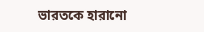ভারতকে হারানো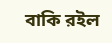বাকি রইল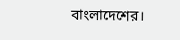বাংলাদেশের।